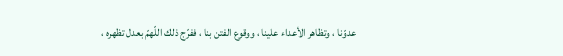عدوّنا ، وتظاهر الأعداء علينا ، ووقوع الفتن بنا ، ففرّج ذلك اللّهمّ بعدل تظهره ،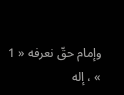وإمام حقّ نعرفه « 1 » ، إله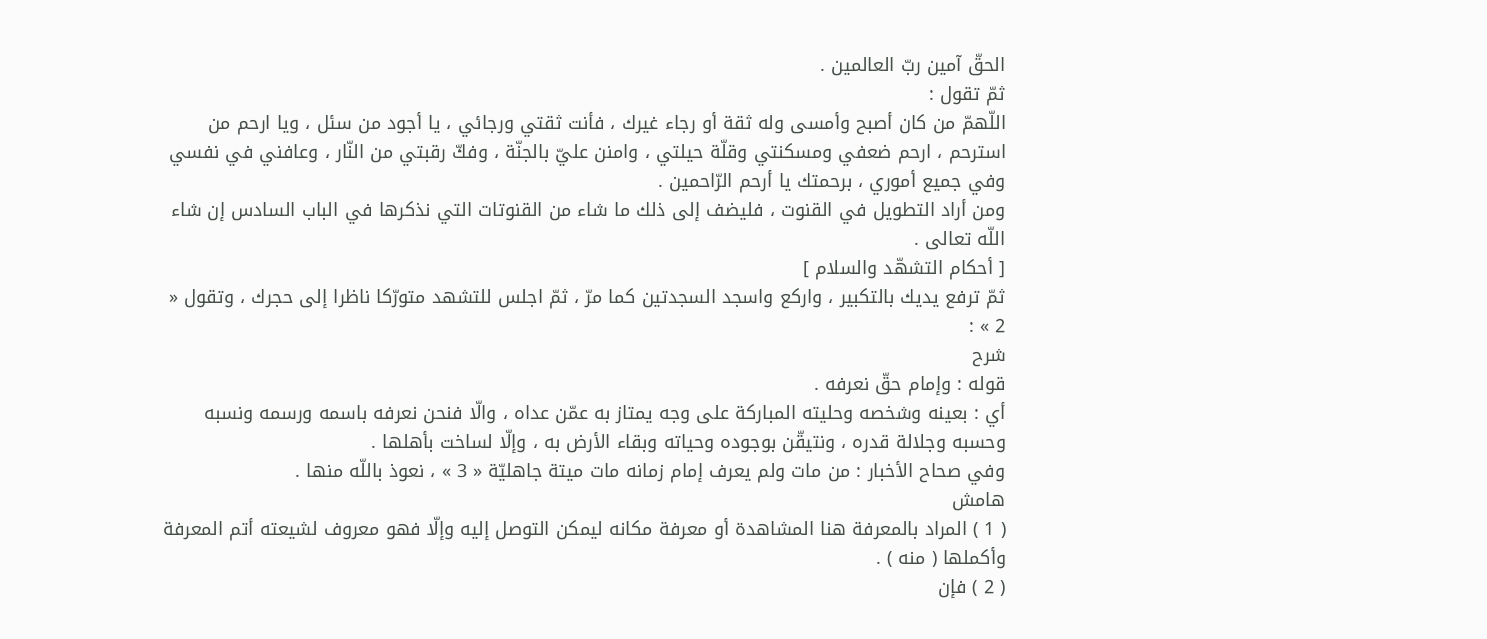الحقّ آمين ربّ العالمين .
ثمّ تقول :
اللّهمّ من كان أصبح وأمسى وله ثقة أو رجاء غيرك ، فأنت ثقتي ورجائي ، يا أجود من سئل ، ويا ارحم من استرحم ، ارحم ضعفي ومسكنتي وقلّة حيلتي ، وامنن عليّ بالجنّة ، وفكّ رقبتي من النّار ، وعافني في نفسي وفي جميع أموري ، برحمتك يا أرحم الرّاحمين .
ومن أراد التطويل في القنوت ، فليضف إلى ذلك ما شاء من القنوتات التي نذكرها في الباب السادس إن شاء اللّه تعالى .
[ أحكام التشهّد والسلام ]
ثمّ ترفع يديك بالتكبير ، واركع واسجد السجدتين كما مرّ ، ثمّ اجلس للتشهد متورّكا ناظرا إلى حجرك ، وتقول « 2 » :
شرح
قوله : وإمام حقّ نعرفه .
أي : بعينه وشخصه وحليته المباركة على وجه يمتاز به عمّن عداه ، والّا فنحن نعرفه باسمه ورسمه ونسبه وحسبه وجلالة قدره ، ونتيقّن بوجوده وحياته وبقاء الأرض به ، وإلّا لساخت بأهلها .
وفي صحاح الأخبار : من مات ولم يعرف إمام زمانه مات ميتة جاهليّة « 3 » ، نعوذ باللّه منها .
هامش
( 1 ) المراد بالمعرفة هنا المشاهدة أو معرفة مكانه ليمكن التوصل إليه وإلّا فهو معروف لشيعته أتم المعرفة وأكملها ( منه ) .
( 2 ) فإن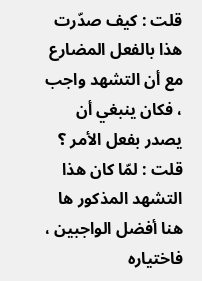قلت : كيف صدّرت هذا بالفعل المضارع مع أن التشهد واجب ، فكان ينبغي أن يصدر بفعل الأمر ؟ قلت : لمّا كان هذا التشهد المذكور ها هنا أفضل الواجبين ، فاختياره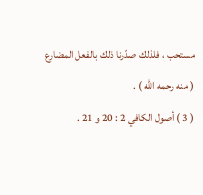مستحب ، فلذلك صدّرنا ذلك بالفعل المضارع ( منه رحمه اللّه ) .
( 3 ) أصول الكافي 2 : 20 و 21 .